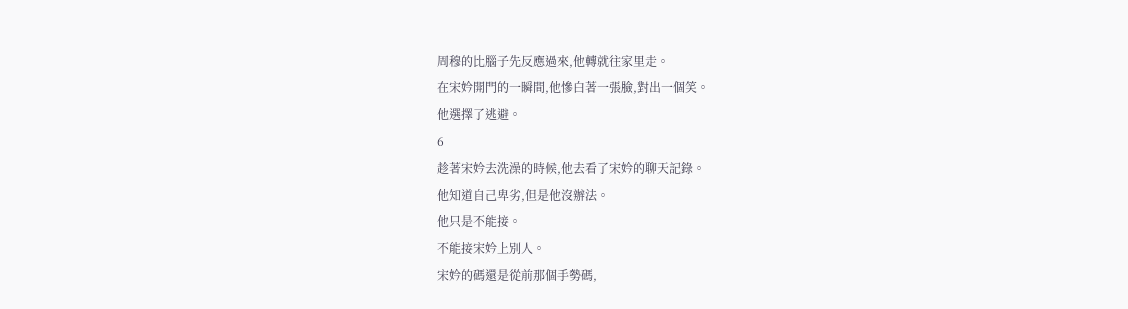周穆的比腦子先反應過來,他轉就往家里走。
在宋妗開門的一瞬間,他慘白著一張臉,對出一個笑。
他選擇了逃避。
6
趁著宋妗去洗澡的時候,他去看了宋妗的聊天記錄。
他知道自己卑劣,但是他沒辦法。
他只是不能接。
不能接宋妗上別人。
宋妗的碼還是從前那個手勢碼,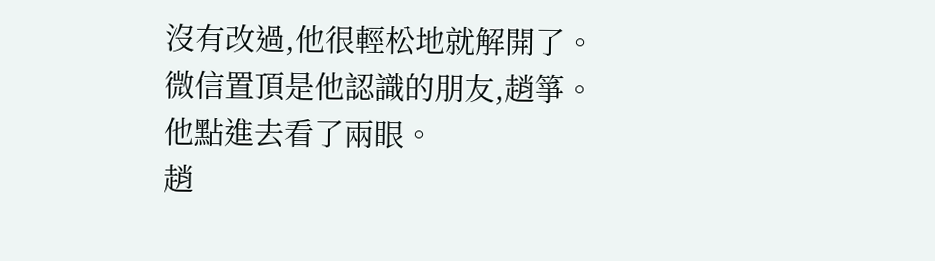沒有改過,他很輕松地就解開了。
微信置頂是他認識的朋友,趙箏。
他點進去看了兩眼。
趙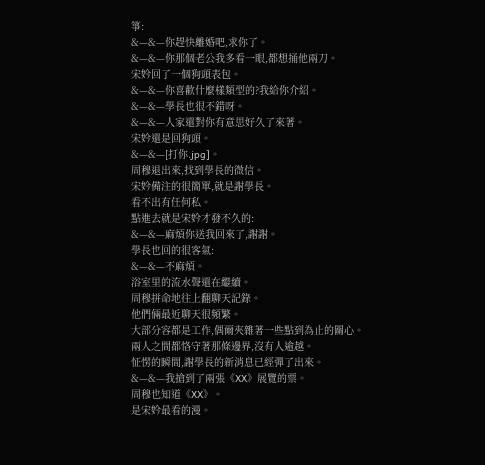箏:
&—&—你趕快離婚吧,求你了。
&—&—你那個老公我多看一眼,都想捅他兩刀。
宋妗回了一個狗頭表包。
&—&—你喜歡什麼樣類型的?我給你介紹。
&—&—學長也很不錯呀。
&—&—人家還對你有意思好久了來著。
宋妗還是回狗頭。
&—&—[打你.jpg]。
周穆退出來,找到學長的微信。
宋妗備注的很簡單,就是謝學長。
看不出有任何私。
點進去就是宋妗才發不久的:
&—&—麻煩你送我回來了,謝謝。
學長也回的很客氣:
&—&—不麻煩。
浴室里的流水聲還在繼續。
周穆拼命地往上翻聊天記錄。
他們倆最近聊天很頻繁。
大部分容都是工作,偶爾夾雜著一些點到為止的關心。
兩人之間都恪守著那條邊界,沒有人逾越。
怔愣的瞬間,謝學長的新消息已經彈了出來。
&—&—我搶到了兩張《XX》展覽的票。
周穆也知道《XX》。
是宋妗最看的漫。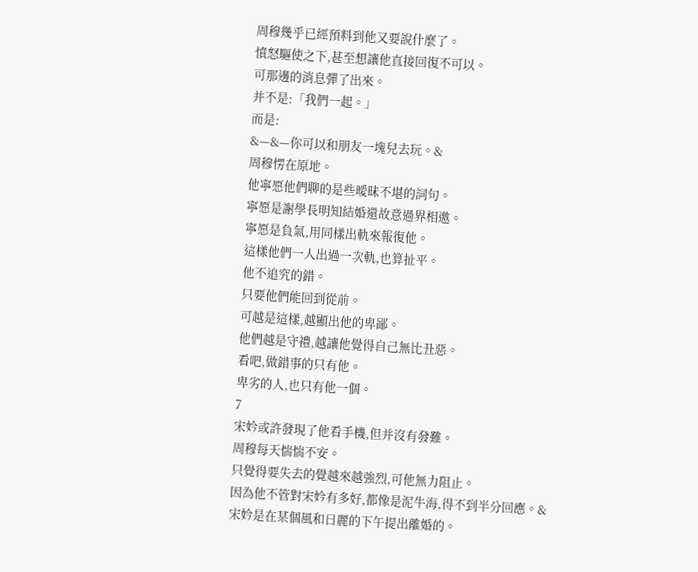周穆幾乎已經預料到他又要說什麼了。
憤怒驅使之下,甚至想讓他直接回復不可以。
可那邊的消息彈了出來。
并不是:「我們一起。」
而是:
&—&—你可以和朋友一塊兒去玩。&
周穆愣在原地。
他寧愿他們聊的是些曖昧不堪的詞句。
寧愿是謝學長明知結婚還故意過界相邀。
寧愿是負氣,用同樣出軌來報復他。
這樣他們一人出過一次軌,也算扯平。
他不追究的錯。
只要他們能回到從前。
可越是這樣,越顯出他的卑鄙。
他們越是守禮,越讓他覺得自己無比丑惡。
看吧,做錯事的只有他。
卑劣的人,也只有他一個。
7
宋妗或許發現了他看手機,但并沒有發難。
周穆每天惴惴不安。
只覺得要失去的覺越來越強烈,可他無力阻止。
因為他不管對宋妗有多好,都像是泥牛海,得不到半分回應。&
宋妗是在某個風和日麗的下午提出離婚的。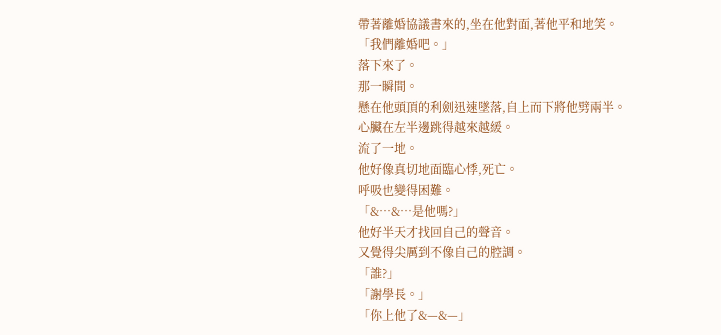帶著離婚協議書來的,坐在他對面,著他平和地笑。
「我們離婚吧。」
落下來了。
那一瞬間。
懸在他頭頂的利劍迅速墜落,自上而下將他劈兩半。
心臟在左半邊跳得越來越緩。
流了一地。
他好像真切地面臨心悸,死亡。
呼吸也變得困難。
「&…&…是他嗎?」
他好半天才找回自己的聲音。
又覺得尖厲到不像自己的腔調。
「誰?」
「謝學長。」
「你上他了&—&—」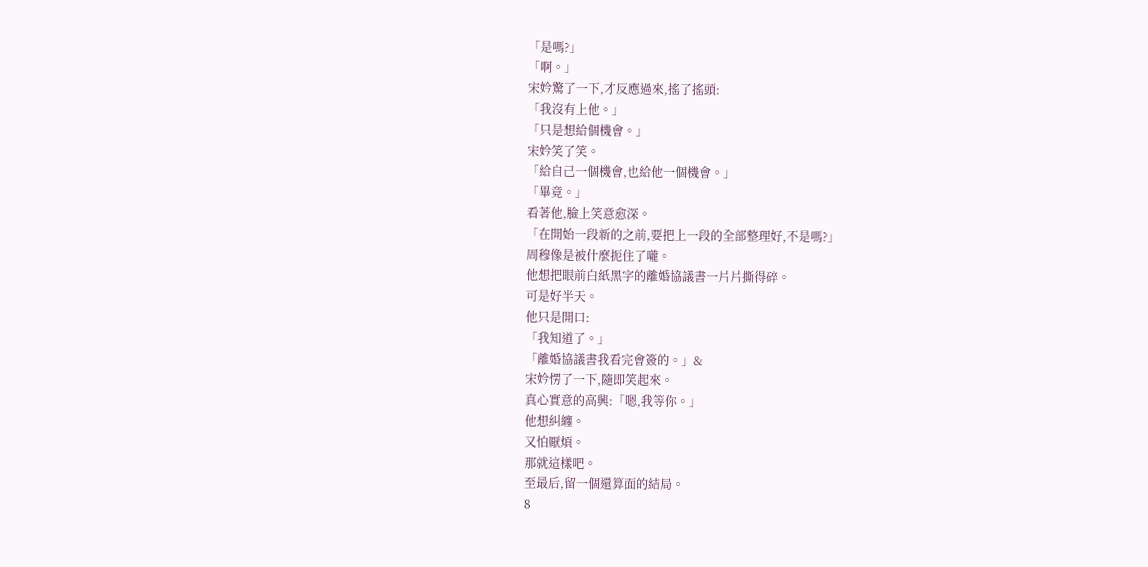「是嗎?」
「啊。」
宋妗驚了一下,才反應過來,搖了搖頭:
「我沒有上他。」
「只是想給個機會。」
宋妗笑了笑。
「給自己一個機會,也給他一個機會。」
「畢竟。」
看著他,臉上笑意愈深。
「在開始一段新的之前,要把上一段的全部整理好,不是嗎?」
周穆像是被什麼扼住了嚨。
他想把眼前白紙黑字的離婚協議書一片片撕得碎。
可是好半天。
他只是開口:
「我知道了。」
「離婚協議書我看完會簽的。」&
宋妗愣了一下,隨即笑起來。
真心實意的高興:「嗯,我等你。」
他想糾纏。
又怕厭煩。
那就這樣吧。
至最后,留一個還算面的結局。
8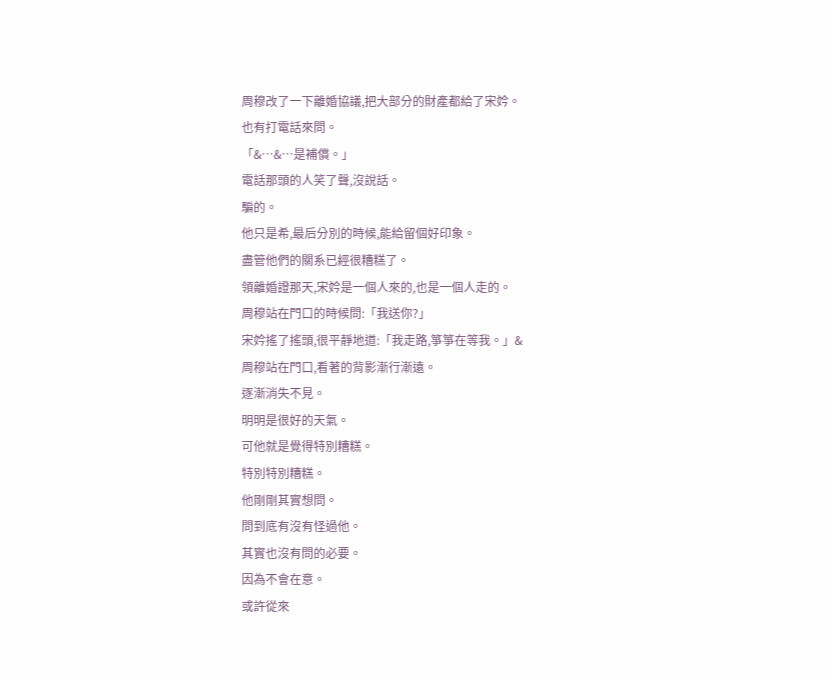周穆改了一下離婚協議,把大部分的財產都給了宋妗。
也有打電話來問。
「&…&…是補償。」
電話那頭的人笑了聲,沒說話。
騙的。
他只是希,最后分別的時候,能給留個好印象。
盡管他們的關系已經很糟糕了。
領離婚證那天,宋妗是一個人來的,也是一個人走的。
周穆站在門口的時候問:「我送你?」
宋妗搖了搖頭,很平靜地道:「我走路,箏箏在等我。」&
周穆站在門口,看著的背影漸行漸遠。
逐漸消失不見。
明明是很好的天氣。
可他就是覺得特別糟糕。
特別特別糟糕。
他剛剛其實想問。
問到底有沒有怪過他。
其實也沒有問的必要。
因為不會在意。
或許從來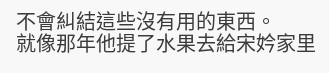不會糾結這些沒有用的東西。
就像那年他提了水果去給宋妗家里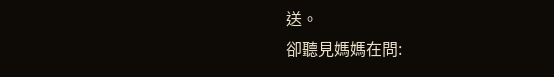送。
卻聽見媽媽在問: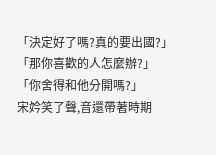「決定好了嗎?真的要出國?」
「那你喜歡的人怎麼辦?」
「你舍得和他分開嗎?」
宋妗笑了聲,音還帶著時期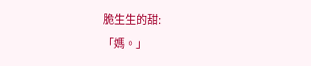脆生生的甜:
「媽。」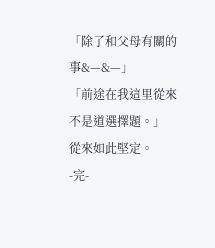「除了和父母有關的事&—&—」
「前途在我這里從來不是道選擇題。」
從來如此堅定。
-完-